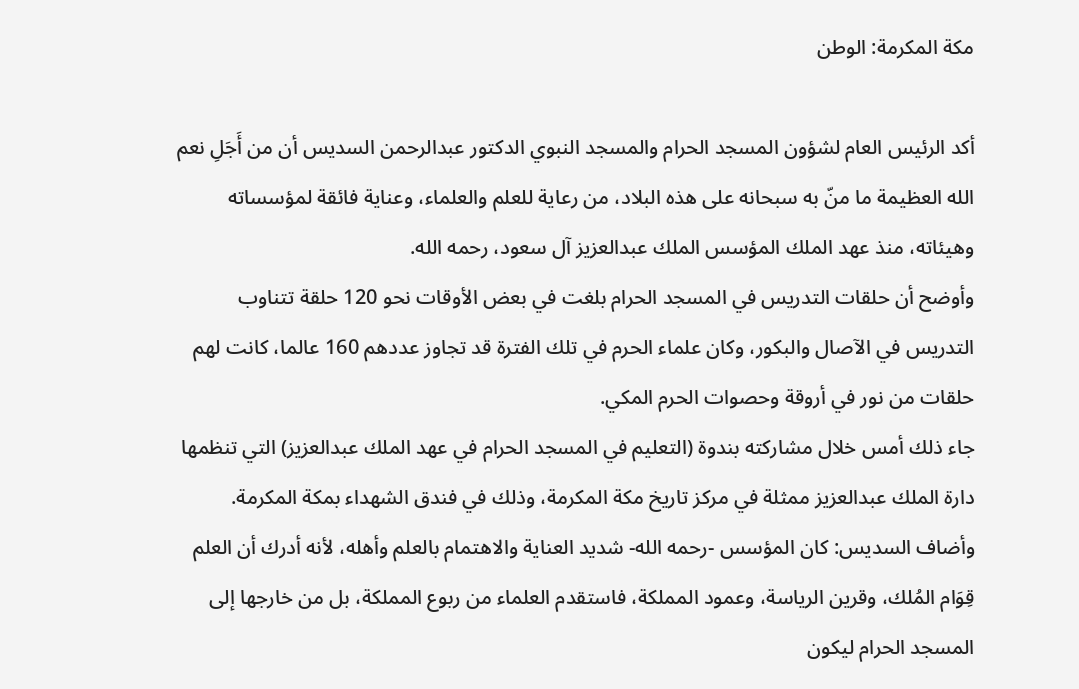مكة المكرمة: الوطن

أكد الرئيس العام لشؤون المسجد الحرام والمسجد النبوي الدكتور عبدالرحمن السديس أن من أَجَلِ نعم الله العظيمة ما منّ به سبحانه على هذه البلاد، من رعاية للعلم والعلماء، وعناية فائقة لمؤسساته وهيئاته، منذ عهد الملك المؤسس الملك عبدالعزيز آل سعود، رحمه الله.
وأوضح أن حلقات التدريس في المسجد الحرام بلغت في بعض الأوقات نحو 120 حلقة تتناوب التدريس في الآصال والبكور، وكان علماء الحرم في تلك الفترة قد تجاوز عددهم 160 عالما، كانت لهم حلقات من نور في أروقة وحصوات الحرم المكي.
جاء ذلك أمس خلال مشاركته بندوة (التعليم في المسجد الحرام في عهد الملك عبدالعزيز) التي تنظمها دارة الملك عبدالعزيز ممثلة في مركز تاريخ مكة المكرمة، وذلك في فندق الشهداء بمكة المكرمة.
وأضاف السديس: كان المؤسس -رحمه الله- شديد العناية والاهتمام بالعلم وأهله، لأنه أدرك أن العلم قِوَام المُلك، وقرين الرياسة، وعمود المملكة، فاستقدم العلماء من ربوع المملكة، بل من خارجها إلى المسجد الحرام ليكون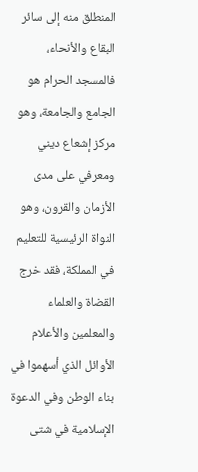المنطلق منه إلى سائر البقاع والأنحاء، فالمسجد الحرام هو الجامع والجامعة، وهو مركز إشعاع ديني ومعرفي على مدى الأزمان والقرون، وهو النواة الرئيسية للتعليم في المملكة، فقد خرج القضاة والعلماء والمعلمين والأعلام الأوائل الذي أسهموا في بناء الوطن وفي الدعوة الإسلامية في شتى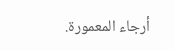أرجاء المعمورة.